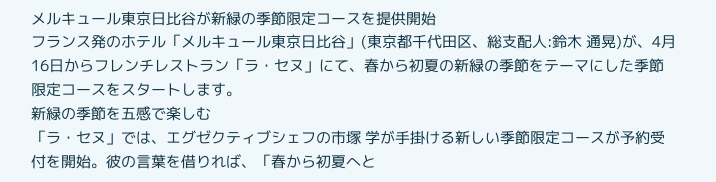メルキュール東京日比谷が新緑の季節限定コースを提供開始
フランス発のホテル「メルキュール東京日比谷」(東京都千代田区、総支配人:鈴木 通晃)が、4月16日からフレンチレストラン「ラ・セヌ」にて、春から初夏の新緑の季節をテーマにした季節限定コースをスタートします。
新緑の季節を五感で楽しむ
「ラ・セヌ」では、エグゼクティブシェフの市塚 学が手掛ける新しい季節限定コースが予約受付を開始。彼の言葉を借りれば、「春から初夏へと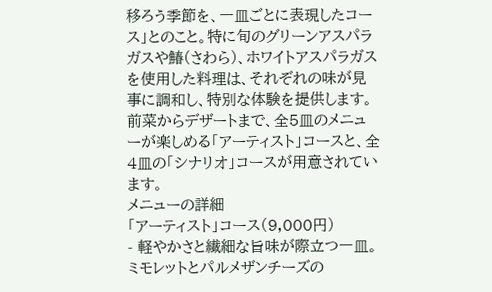移ろう季節を、一皿ごとに表現したコース」とのこと。特に旬のグリーンアスパラガスや鰆(さわら)、ホワイトアスパラガスを使用した料理は、それぞれの味が見事に調和し、特別な体験を提供します。前菜からデザートまで、全5皿のメニューが楽しめる「アーティスト」コースと、全4皿の「シナリオ」コースが用意されています。
メニューの詳細
「アーティスト」コース(9,000円)
- 軽やかさと繊細な旨味が際立つ一皿。ミモレットとパルメザンチーズの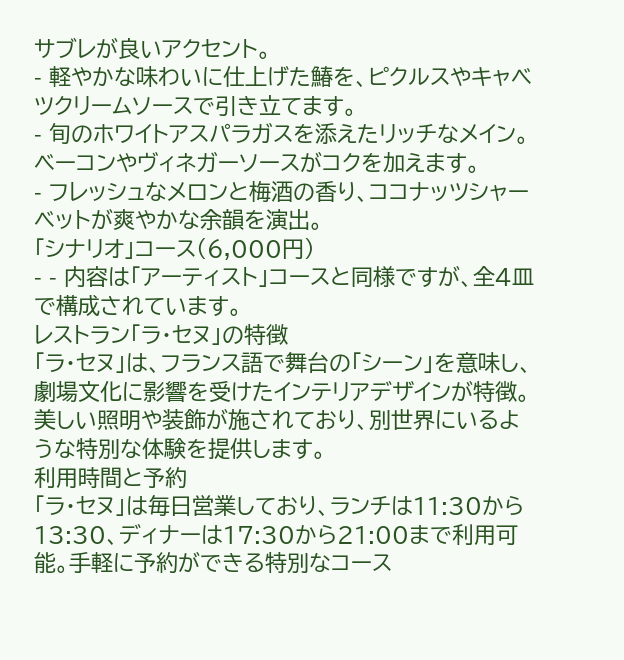サブレが良いアクセント。
- 軽やかな味わいに仕上げた鰆を、ピクルスやキャベツクリームソースで引き立てます。
- 旬のホワイトアスパラガスを添えたリッチなメイン。ベーコンやヴィネガーソースがコクを加えます。
- フレッシュなメロンと梅酒の香り、ココナッツシャーベットが爽やかな余韻を演出。
「シナリオ」コース(6,000円)
- - 内容は「アーティスト」コースと同様ですが、全4皿で構成されています。
レストラン「ラ・セヌ」の特徴
「ラ・セヌ」は、フランス語で舞台の「シーン」を意味し、劇場文化に影響を受けたインテリアデザインが特徴。美しい照明や装飾が施されており、別世界にいるような特別な体験を提供します。
利用時間と予約
「ラ・セヌ」は毎日営業しており、ランチは11:30から13:30、ディナーは17:30から21:00まで利用可能。手軽に予約ができる特別なコース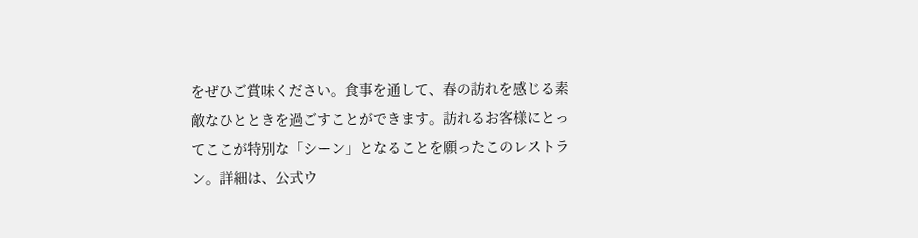をぜひご賞味ください。食事を通して、春の訪れを感じる素敵なひとときを過ごすことができます。訪れるお客様にとってここが特別な「シーン」となることを願ったこのレストラン。詳細は、公式ウ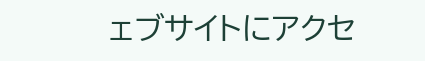ェブサイトにアクセ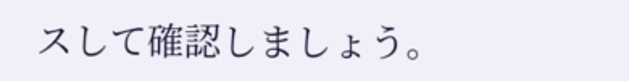スして確認しましょう。